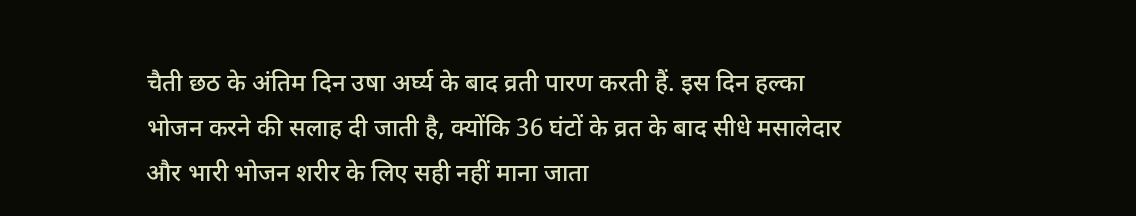चैती छठ के अंतिम दिन उषा अर्घ्य के बाद व्रती पारण करती हैं. इस दिन हल्का भोजन करने की सलाह दी जाती है, क्योंकि 36 घंटों के व्रत के बाद सीधे मसालेदार और भारी भोजन शरीर के लिए सही नहीं माना जाता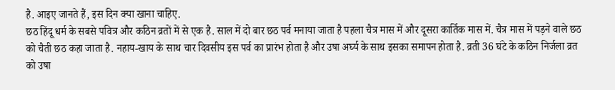है. आइए जानते हैं, इस दिन क्या खाना चाहिए.
छठ हिंदू धर्म के सबसे पवित्र और कठिन व्रतों में से एक है. साल में दो बार छठ पर्व मनाया जाता है पहला चैत्र मास में और दूसरा कार्तिक मास में. चैत्र मास में पड़ने वाले छठ को चैती छठ कहा जाता है. नहाय-खाय के साथ चार दिवसीय इस पर्व का प्रारंभ होता है और उषा अर्घ्य के साथ इसका समापन होता है. व्रती 36 घंटे के कठिन निर्जला व्रत को उषा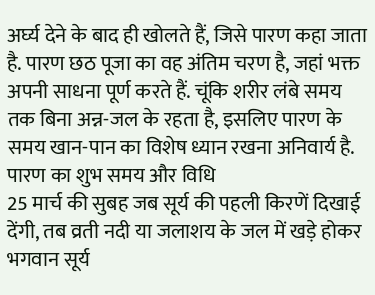अर्घ्य देने के बाद ही खोलते हैं, जिसे पारण कहा जाता है. पारण छठ पूजा का वह अंतिम चरण है, जहां भक्त अपनी साधना पूर्ण करते हैं. चूंकि शरीर लंबे समय तक बिना अन्न-जल के रहता है, इसलिए पारण के समय खान-पान का विशेष ध्यान रखना अनिवार्य है.
पारण का शुभ समय और विधि
25 मार्च की सुबह जब सूर्य की पहली किरणें दिखाई देंगी, तब व्रती नदी या जलाशय के जल में खड़े होकर भगवान सूर्य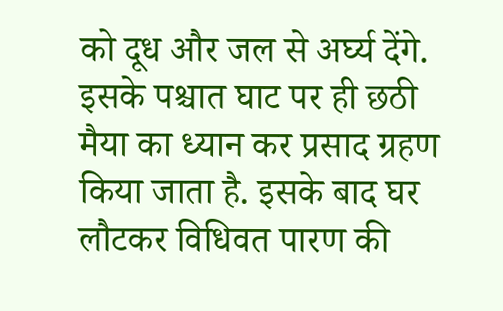को दूध और जल से अर्घ्य देंगे. इसके पश्चात घाट पर ही छठी मैया का ध्यान कर प्रसाद ग्रहण किया जाता है. इसके बाद घर लौटकर विधिवत पारण की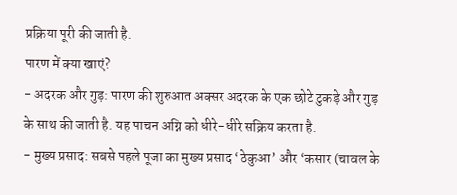प्रक्रिया पूरी की जाती है.
पारण में क्या खाएं?
- अदरक और गुड़: पारण की शुरुआत अक्सर अदरक के एक छोटे टुकड़े और गुड़ के साथ की जाती है. यह पाचन अग्नि को धीरे-धीरे सक्रिय करता है.
- मुख्य प्रसाद: सबसे पहले पूजा का मुख्य प्रसाद ‘ठेकुआ’ और ‘कसार (चावल के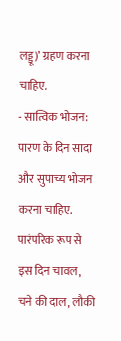लड्डू)’ ग्रहण करना चाहिए.
- सात्विक भोजन: पारण के दिन सादा और सुपाच्य भोजन करना चाहिए. पारंपरिक रूप से इस दिन चावल, चने की दाल, लौकी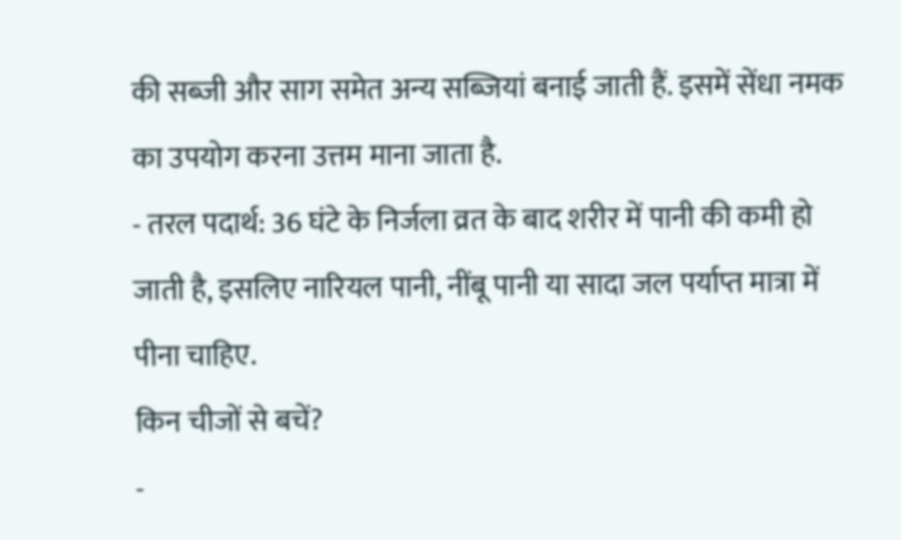की सब्जी और साग समेत अन्य सब्जियां बनाई जाती हैं. इसमें सेंधा नमक का उपयोग करना उत्तम माना जाता है.
- तरल पदार्थ: 36 घंटे के निर्जला व्रत के बाद शरीर में पानी की कमी हो जाती है, इसलिए नारियल पानी, नींबू पानी या सादा जल पर्याप्त मात्रा में पीना चाहिए.
किन चीजों से बचें?
-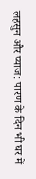लहसुन और प्याज: पारण के दिन भी घर में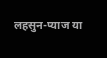लहसुन-प्याज या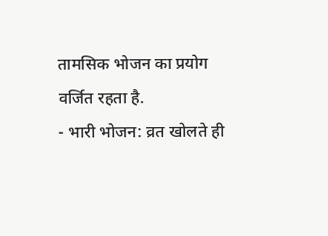तामसिक भोजन का प्रयोग वर्जित रहता है.
- भारी भोजन: व्रत खोलते ही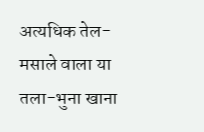अत्यधिक तेल-मसाले वाला या तला-भुना खाना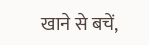खाने से बचें,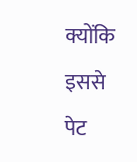क्योंकि इससे पेट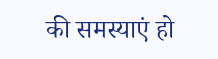की समस्याएं हो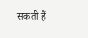सकती हैं